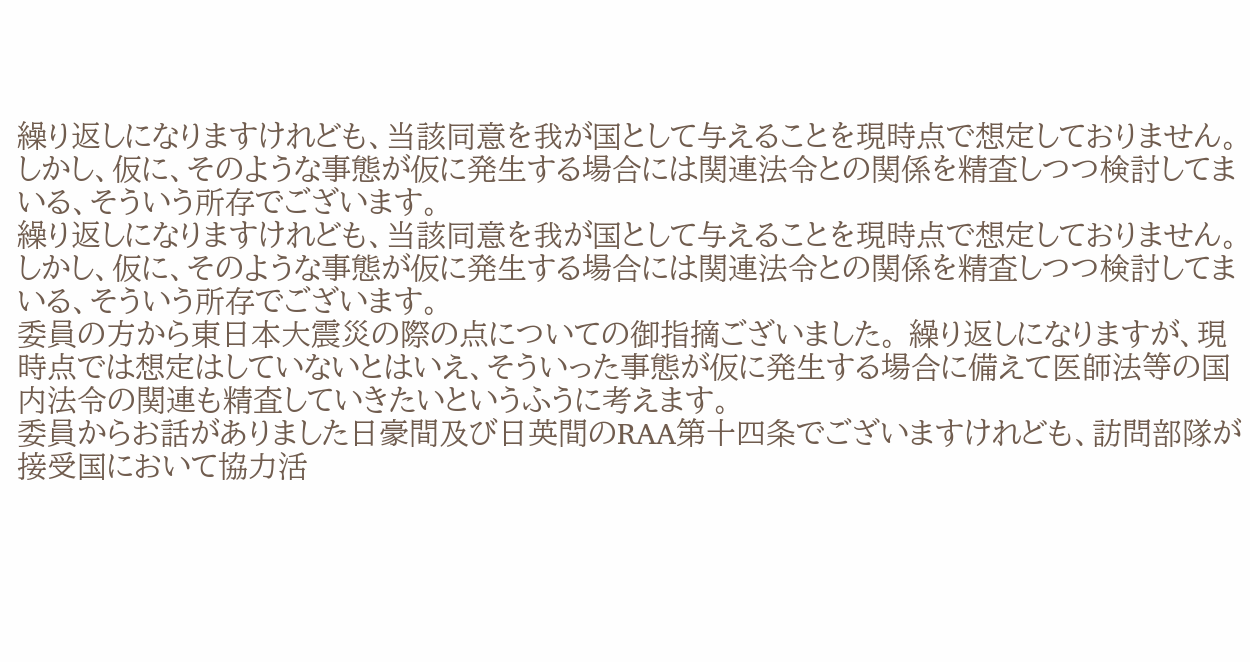繰り返しになりますけれども、当該同意を我が国として与えることを現時点で想定しておりません。しかし、仮に、そのような事態が仮に発生する場合には関連法令との関係を精査しつつ検討してまいる、そういう所存でございます。
繰り返しになりますけれども、当該同意を我が国として与えることを現時点で想定しておりません。しかし、仮に、そのような事態が仮に発生する場合には関連法令との関係を精査しつつ検討してまいる、そういう所存でございます。
委員の方から東日本大震災の際の点についての御指摘ございました。 繰り返しになりますが、現時点では想定はしていないとはいえ、そういった事態が仮に発生する場合に備えて医師法等の国内法令の関連も精査していきたいというふうに考えます。
委員からお話がありました日豪間及び日英間のRAA第十四条でございますけれども、訪問部隊が接受国において協力活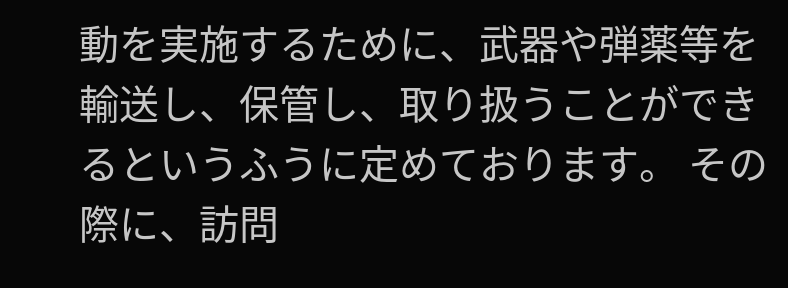動を実施するために、武器や弾薬等を輸送し、保管し、取り扱うことができるというふうに定めております。 その際に、訪問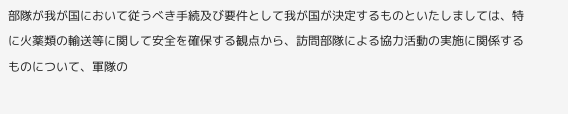部隊が我が国において従うべき手続及び要件として我が国が決定するものといたしましては、特に火薬類の輸送等に関して安全を確保する観点から、訪問部隊による協力活動の実施に関係するものについて、軍隊の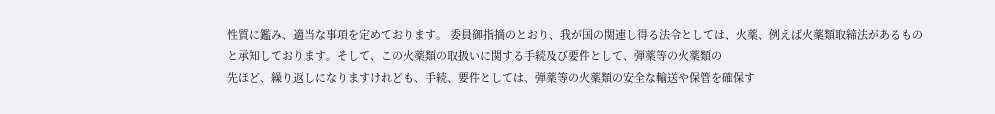性質に鑑み、適当な事項を定めております。 委員御指摘のとおり、我が国の関連し得る法令としては、火薬、例えば火薬類取締法があるものと承知しております。そして、この火薬類の取扱いに関する手続及び要件として、弾薬等の火薬類の
先ほど、繰り返しになりますけれども、手続、要件としては、弾薬等の火薬類の安全な輸送や保管を確保す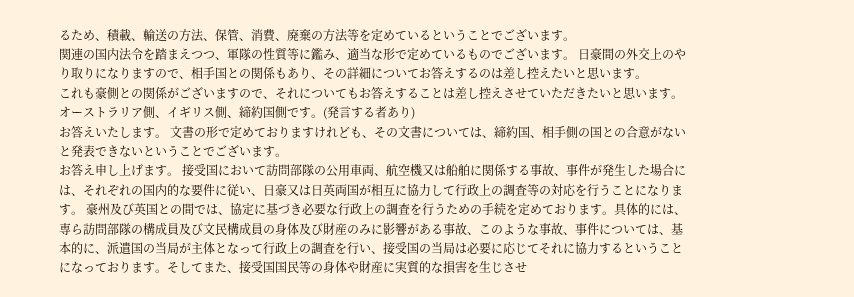るため、積載、輸送の方法、保管、消費、廃棄の方法等を定めているということでございます。
関連の国内法令を踏まえつつ、軍隊の性質等に鑑み、適当な形で定めているものでございます。 日豪間の外交上のやり取りになりますので、相手国との関係もあり、その詳細についてお答えするのは差し控えたいと思います。
これも豪側との関係がございますので、それについてもお答えすることは差し控えさせていただきたいと思います。オーストラリア側、イギリス側、締約国側です。(発言する者あり)
お答えいたします。 文書の形で定めておりますけれども、その文書については、締約国、相手側の国との合意がないと発表できないということでございます。
お答え申し上げます。 接受国において訪問部隊の公用車両、航空機又は船舶に関係する事故、事件が発生した場合には、それぞれの国内的な要件に従い、日豪又は日英両国が相互に協力して行政上の調査等の対応を行うことになります。 豪州及び英国との間では、協定に基づき必要な行政上の調査を行うための手続を定めております。具体的には、専ら訪問部隊の構成員及び文民構成員の身体及び財産のみに影響がある事故、このような事故、事件については、基本的に、派遣国の当局が主体となって行政上の調査を行い、接受国の当局は必要に応じてそれに協力するということになっております。そしてまた、接受国国民等の身体や財産に実質的な損害を生じさせ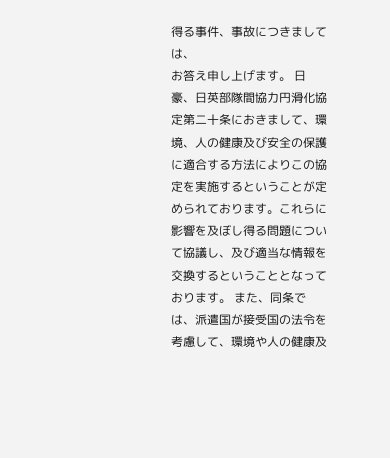得る事件、事故につきましては、
お答え申し上げます。 日豪、日英部隊間協力円滑化協定第二十条におきまして、環境、人の健康及び安全の保護に適合する方法によりこの協定を実施するということが定められております。これらに影響を及ぼし得る問題について協議し、及び適当な情報を交換するということとなっております。 また、同条では、派遣国が接受国の法令を考慮して、環境や人の健康及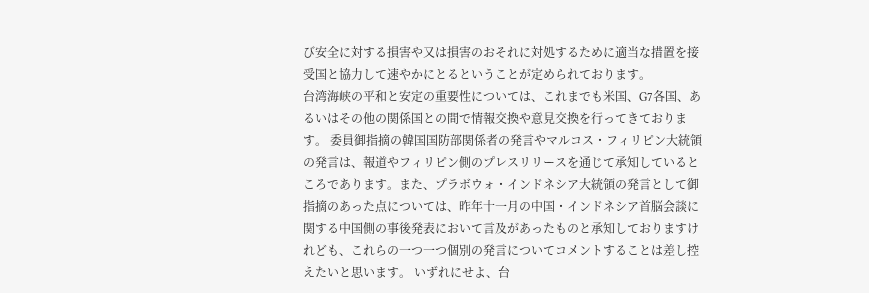び安全に対する損害や又は損害のおそれに対処するために適当な措置を接受国と協力して速やかにとるということが定められております。
台湾海峡の平和と安定の重要性については、これまでも米国、G7各国、あるいはその他の関係国との間で情報交換や意見交換を行ってきております。 委員御指摘の韓国国防部関係者の発言やマルコス・フィリピン大統領の発言は、報道やフィリピン側のプレスリリースを通じて承知しているところであります。また、プラボウォ・インドネシア大統領の発言として御指摘のあった点については、昨年十一月の中国・インドネシア首脳会談に関する中国側の事後発表において言及があったものと承知しておりますけれども、これらの一つ一つ個別の発言についてコメントすることは差し控えたいと思います。 いずれにせよ、台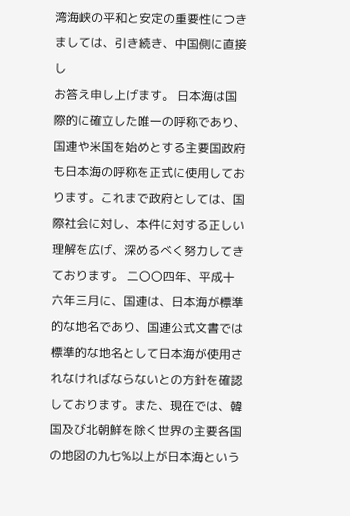湾海峡の平和と安定の重要性につきましては、引き続き、中国側に直接し
お答え申し上げます。 日本海は国際的に確立した唯一の呼称であり、国連や米国を始めとする主要国政府も日本海の呼称を正式に使用しております。これまで政府としては、国際社会に対し、本件に対する正しい理解を広げ、深めるべく努力してきております。 二〇〇四年、平成十六年三月に、国連は、日本海が標準的な地名であり、国連公式文書では標準的な地名として日本海が使用されなければならないとの方針を確認しております。また、現在では、韓国及び北朝鮮を除く世界の主要各国の地図の九七%以上が日本海という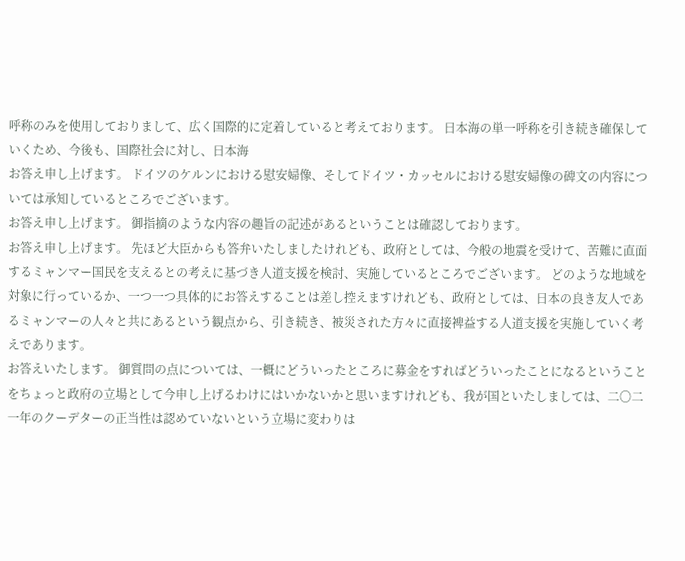呼称のみを使用しておりまして、広く国際的に定着していると考えております。 日本海の単一呼称を引き続き確保していくため、今後も、国際社会に対し、日本海
お答え申し上げます。 ドイツのケルンにおける慰安婦像、そしてドイツ・カッセルにおける慰安婦像の碑文の内容については承知しているところでございます。
お答え申し上げます。 御指摘のような内容の趣旨の記述があるということは確認しております。
お答え申し上げます。 先ほど大臣からも答弁いたしましたけれども、政府としては、今般の地震を受けて、苦難に直面するミャンマー国民を支えるとの考えに基づき人道支援を検討、実施しているところでございます。 どのような地域を対象に行っているか、一つ一つ具体的にお答えすることは差し控えますけれども、政府としては、日本の良き友人であるミャンマーの人々と共にあるという観点から、引き続き、被災された方々に直接裨益する人道支援を実施していく考えであります。
お答えいたします。 御質問の点については、一概にどういったところに募金をすればどういったことになるということをちょっと政府の立場として今申し上げるわけにはいかないかと思いますけれども、我が国といたしましては、二〇二一年のクーデターの正当性は認めていないという立場に変わりは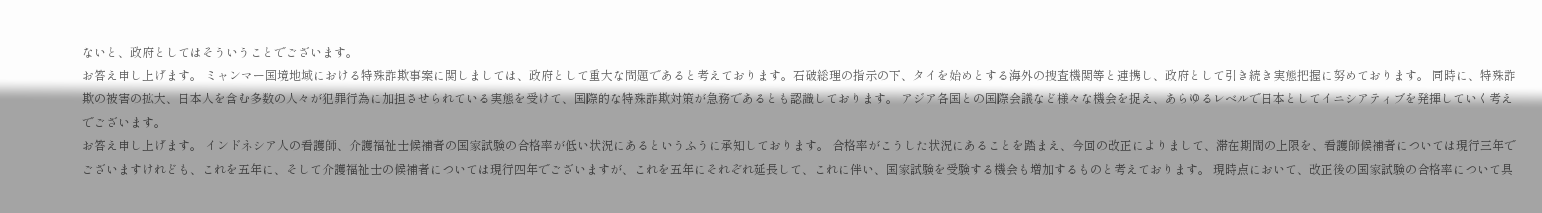ないと、政府としてはそういうことでございます。
お答え申し上げます。 ミャンマー国境地域における特殊詐欺事案に関しましては、政府として重大な問題であると考えております。石破総理の指示の下、タイを始めとする海外の捜査機関等と連携し、政府として引き続き実態把握に努めております。 同時に、特殊詐欺の被害の拡大、日本人を含む多数の人々が犯罪行為に加担させられている実態を受けて、国際的な特殊詐欺対策が急務であるとも認識しております。 アジア各国との国際会議など様々な機会を捉え、あらゆるレベルで日本としてイニシアティブを発揮していく考えでございます。
お答え申し上げます。 インドネシア人の看護師、介護福祉士候補者の国家試験の合格率が低い状況にあるというふうに承知しております。 合格率がこうした状況にあることを踏まえ、今回の改正によりまして、滞在期間の上限を、看護師候補者については現行三年でございますけれども、これを五年に、そして介護福祉士の候補者については現行四年でございますが、これを五年にそれぞれ延長して、これに伴い、国家試験を受験する機会も増加するものと考えております。 現時点において、改正後の国家試験の合格率について具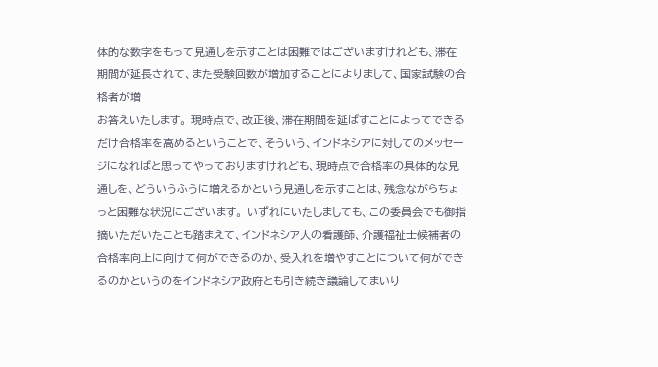体的な数字をもって見通しを示すことは困難ではございますけれども、滞在期間が延長されて、また受験回数が増加することによりまして、国家試験の合格者が増
お答えいたします。 現時点で、改正後、滞在期間を延ばすことによってできるだけ合格率を高めるということで、そういう、インドネシアに対してのメッセージになればと思ってやっておりますけれども、現時点で合格率の具体的な見通しを、どういうふうに増えるかという見通しを示すことは、残念ながらちょっと困難な状況にございます。 いずれにいたしましても、この委員会でも御指摘いただいたことも踏まえて、インドネシア人の看護師、介護福祉士候補者の合格率向上に向けて何ができるのか、受入れを増やすことについて何ができるのかというのをインドネシア政府とも引き続き議論してまいり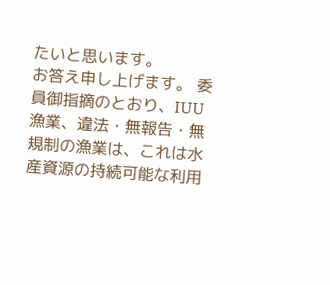たいと思います。
お答え申し上げます。 委員御指摘のとおり、IUU漁業、違法・無報告・無規制の漁業は、これは水産資源の持続可能な利用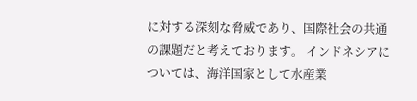に対する深刻な脅威であり、国際社会の共通の課題だと考えております。 インドネシアについては、海洋国家として水産業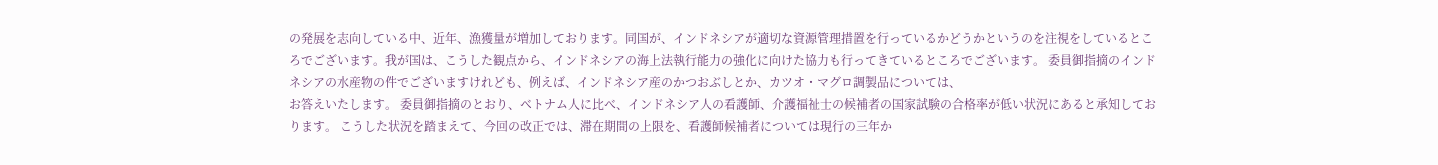の発展を志向している中、近年、漁獲量が増加しております。同国が、インドネシアが適切な資源管理措置を行っているかどうかというのを注視をしているところでございます。我が国は、こうした観点から、インドネシアの海上法執行能力の強化に向けた協力も行ってきているところでございます。 委員御指摘のインドネシアの水産物の件でございますけれども、例えば、インドネシア産のかつおぶしとか、カツオ・マグロ調製品については、
お答えいたします。 委員御指摘のとおり、ベトナム人に比べ、インドネシア人の看護師、介護福祉士の候補者の国家試験の合格率が低い状況にあると承知しております。 こうした状況を踏まえて、今回の改正では、滞在期間の上限を、看護師候補者については現行の三年か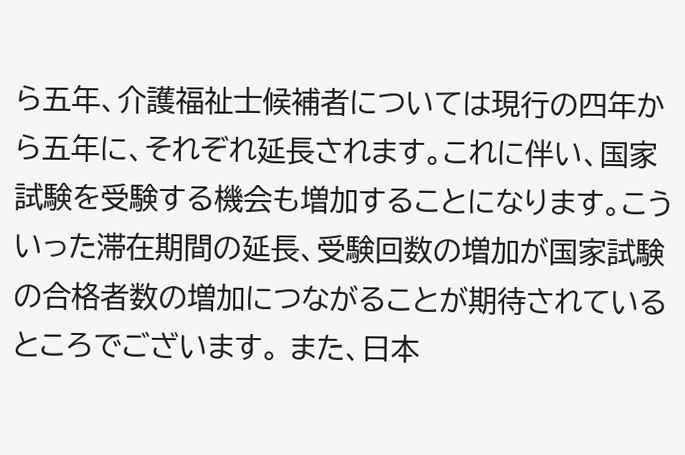ら五年、介護福祉士候補者については現行の四年から五年に、それぞれ延長されます。これに伴い、国家試験を受験する機会も増加することになります。こういった滞在期間の延長、受験回数の増加が国家試験の合格者数の増加につながることが期待されているところでございます。 また、日本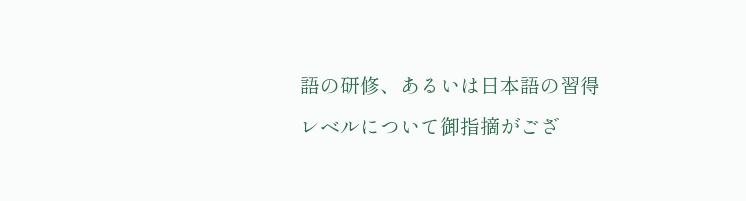語の研修、あるいは日本語の習得レベルについて御指摘がござ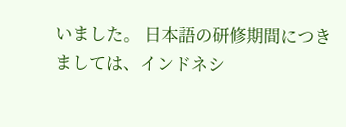いました。 日本語の研修期間につきましては、インドネシ